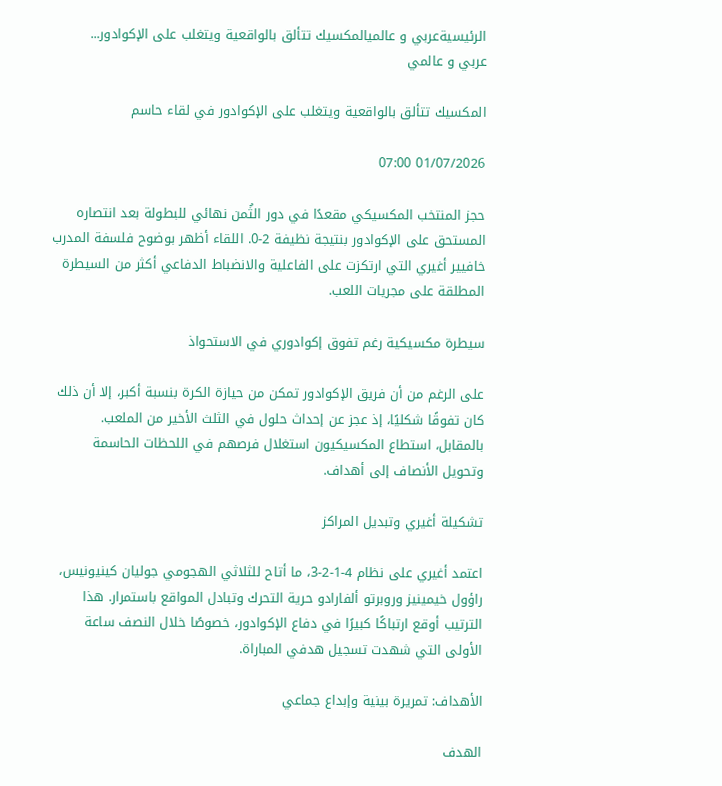الرئيسيةعربي و عالميالمكسيك تتألق بالواقعية ويتغلب على الإكوادور...
عربي و عالمي

المكسيك تتألق بالواقعية ويتغلب على الإكوادور في لقاء حاسم

01/07/2026 07:00

حجز المنتخب المكسيكي مقعدًا في دور الثُمن نهائي للبطولة بعد انتصاره المستحق على الإكوادور بنتيجة نظيفة 2-0. اللقاء أظهر بوضوح فلسفة المدرب خافيير أغيري التي ارتكزت على الفاعلية والانضباط الدفاعي أكثر من السيطرة المطلقة على مجريات اللعب.

سيطرة مكسيكية رغم تفوق إكوادوري في الاستحواذ

على الرغم من أن فريق الإكوادور تمكن من حيازة الكرة بنسبة أكبر، إلا أن ذلك كان تفوقًا شكليًا، إذ عجز عن إحداث حلول في الثلث الأخير من الملعب. بالمقابل، استطاع المكسيكيون استغلال فرصهم في اللحظات الحاسمة وتحويل الأنصاف إلى أهداف.

تشكيلة أغيري وتبديل المراكز

اعتمد أغيري على نظام 4-1-2-3، ما أتاح للثلاثي الهجومي جوليان كينيونيس، راؤول خيمينيز وروبرتو ألفارادو حرية التحرك وتبادل المواقع باستمرار. هذا الترتيب أوقع ارتباكًا كبيرًا في دفاع الإكوادور، خصوصًا خلال النصف ساعة الأولى التي شهدت تسجيل هدفي المباراة.

الأهداف: تمريرة بينية وإبداع جماعي

الهدف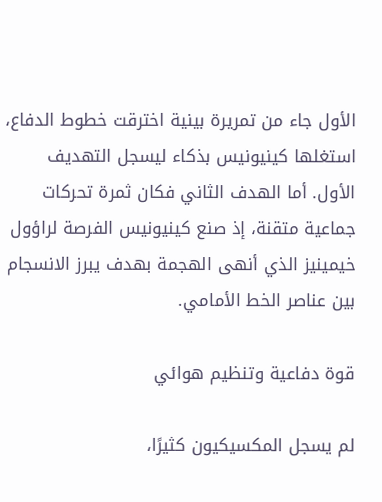الأول جاء من تمريرة بينية اخترقت خطوط الدفاع، استغلها كينيونيس بذكاء ليسجل التهديف الأول. أما الهدف الثاني فكان ثمرة تحركات جماعية متقنة، إذ صنع كينيونيس الفرصة لراؤول خيمينيز الذي أنهى الهجمة بهدف يبرز الانسجام بين عناصر الخط الأمامي.

قوة دفاعية وتنظيم هوائي

لم يسجل المكسيكيون كثيرًا،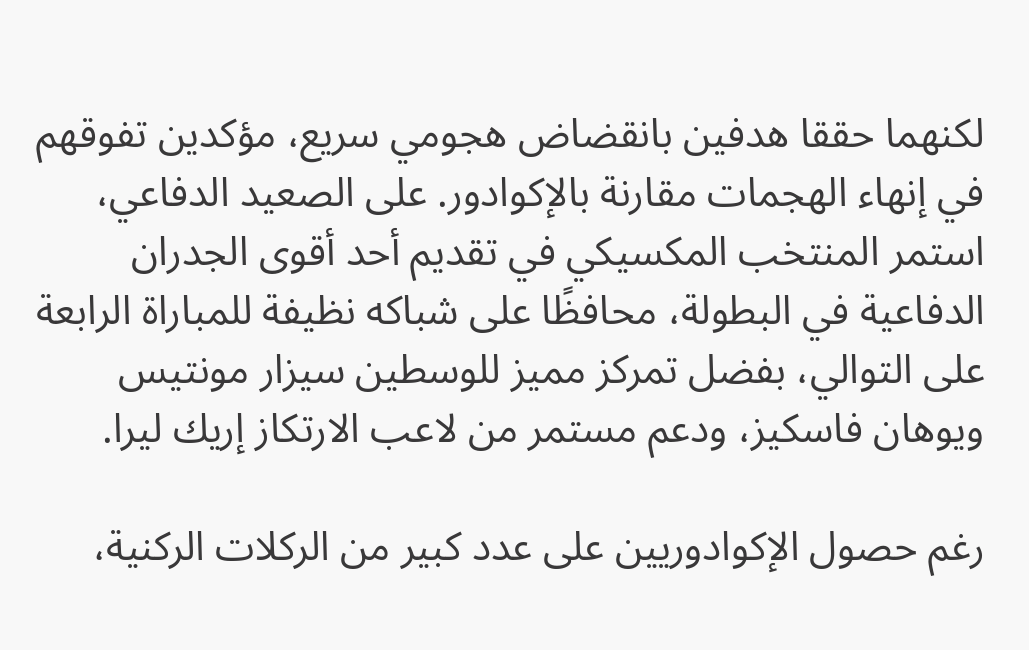لكنهما حققا هدفين بانقضاض هجومي سريع، مؤكدين تفوقهم في إنهاء الهجمات مقارنة بالإكوادور. على الصعيد الدفاعي، استمر المنتخب المكسيكي في تقديم أحد أقوى الجدران الدفاعية في البطولة، محافظًا على شباكه نظيفة للمباراة الرابعة على التوالي، بفضل تمركز مميز للوسطين سيزار مونتيس ويوهان فاسكيز، ودعم مستمر من لاعب الارتكاز إريك ليرا.

رغم حصول الإكوادوريين على عدد كبير من الركلات الركنية،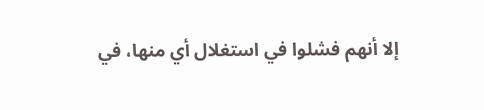إلا أنهم فشلوا في استغلال أي منها، في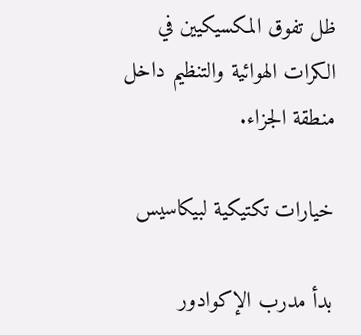ظل تفوق المكسيكيين في الكرات الهوائية والتنظيم داخل منطقة الجزاء.

خيارات تكتيكية لبيكاسيس

بدأ مدرب الإكوادور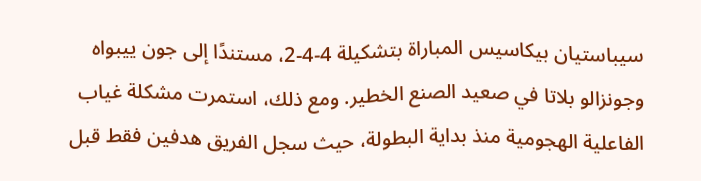سيباستيان بيكاسيس المباراة بتشكيلة 4-4-2، مستندًا إلى جون ييبواه وجونزالو بلاتا في صعيد الصنع الخطير. ومع ذلك، استمرت مشكلة غياب الفاعلية الهجومية منذ بداية البطولة، حيث سجل الفريق هدفين فقط قبل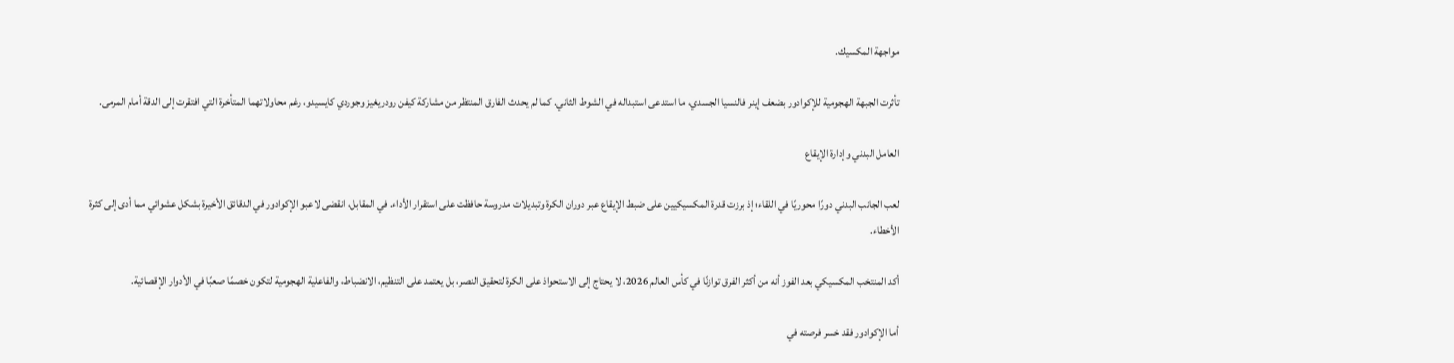مواجهة المكسيك.

تأثرت الجبهة الهجومية للإكوادور بضعف إينر فالنسيا الجسدي، ما استدعى استبداله في الشوط الثاني. كما لم يحدث الفارق المنتظر من مشاركة كيفن رودريغيز وجوردي كايسيدو، رغم محاولاتهما المتأخرة التي افتقرت إلى الدقة أمام المرمى.

العامل البدني وإدارة الإيقاع

لعب الجانب البدني دورًا محوريًا في اللقاء؛ إذ برزت قدرة المكسيكيين على ضبط الإيقاع عبر دوران الكرة وتبديلات مدروسة حافظت على استقرار الأداء. في المقابل، انقضى لاعبو الإكوادور في الدقائق الأخيرة بشكل عشوائي مما أدى إلى كثرة الأخطاء.

أكد المنتخب المكسيكي بعد الفوز أنه من أكثر الفرق توازنًا في كأس العالم 2026، لا يحتاج إلى الاستحواذ على الكرة لتحقيق النصر، بل يعتمد على التنظيم، الانضباط، والفاعلية الهجومية لتكون خصمًا صعبًا في الأدوار الإقصائية.

أما الإكوادور فقد خسر فرصته في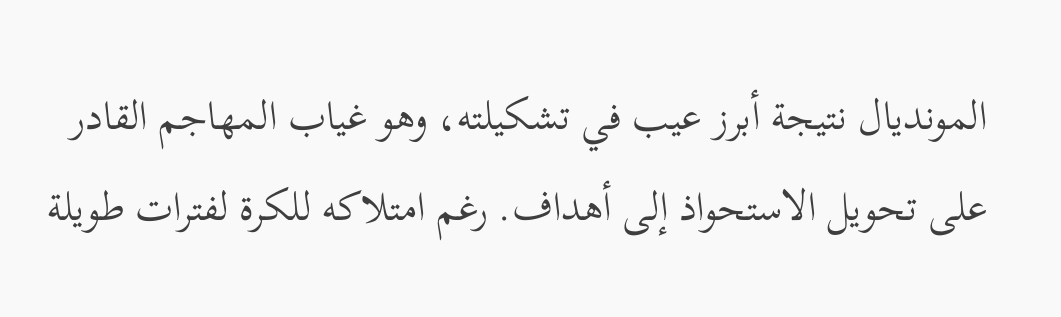المونديال نتيجة أبرز عيب في تشكيلته، وهو غياب المهاجم القادر على تحويل الاستحواذ إلى أهداف. رغم امتلاكه للكرة لفترات طويلة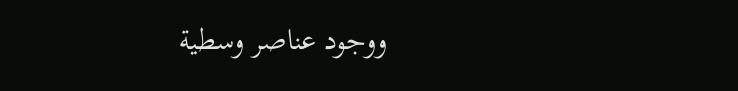ووجود عناصر وسطية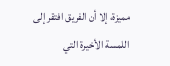مميزة، إلا أن الفريق افتقر إلى اللمسة الأخيرة التي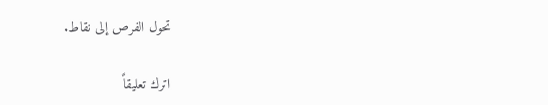تحول الفرص إلى نقاط.

اترك تعليقاً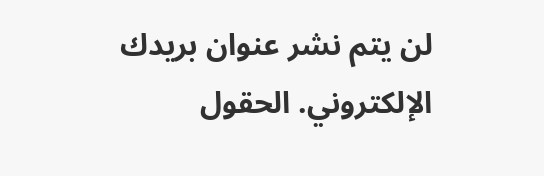لن يتم نشر عنوان بريدك الإلكتروني. الحقول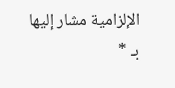الإلزامية مشار إليها بـ *